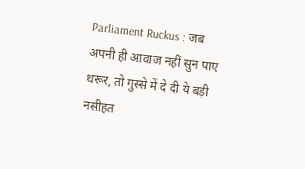Parliament Ruckus : जब अपनी ही आवाज नहीं सुन पाए थरूर, तो गुस्से में दे दी ये बड़ी नसीहत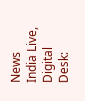News India Live, Digital Desk: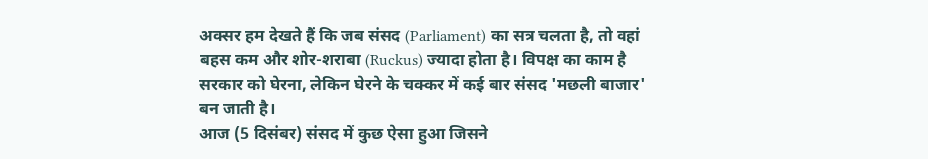अक्सर हम देखते हैं कि जब संसद (Parliament) का सत्र चलता है, तो वहां बहस कम और शोर-शराबा (Ruckus) ज्यादा होता है। विपक्ष का काम है सरकार को घेरना, लेकिन घेरने के चक्कर में कई बार संसद 'मछली बाजार' बन जाती है।
आज (5 दिसंबर) संसद में कुछ ऐसा हुआ जिसने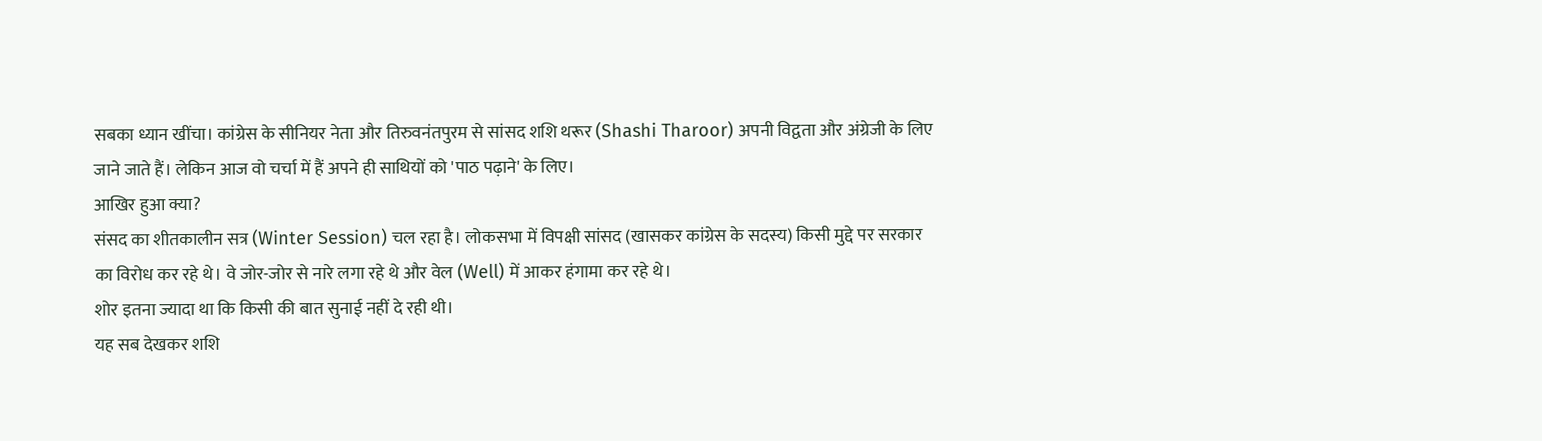सबका ध्यान खींचा। कांग्रेस के सीनियर नेता और तिरुवनंतपुरम से सांसद शशि थरूर (Shashi Tharoor) अपनी विद्वता और अंग्रेजी के लिए जाने जाते हैं। लेकिन आज वो चर्चा में हैं अपने ही साथियों को 'पाठ पढ़ाने' के लिए।
आखिर हुआ क्या?
संसद का शीतकालीन सत्र (Winter Session) चल रहा है। लोकसभा में विपक्षी सांसद (खासकर कांग्रेस के सदस्य) किसी मुद्दे पर सरकार का विरोध कर रहे थे। वे जोर-जोर से नारे लगा रहे थे और वेल (Well) में आकर हंगामा कर रहे थे।
शोर इतना ज्यादा था कि किसी की बात सुनाई नहीं दे रही थी।
यह सब देखकर शशि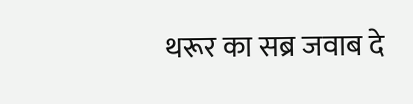थरूर का सब्र जवाब दे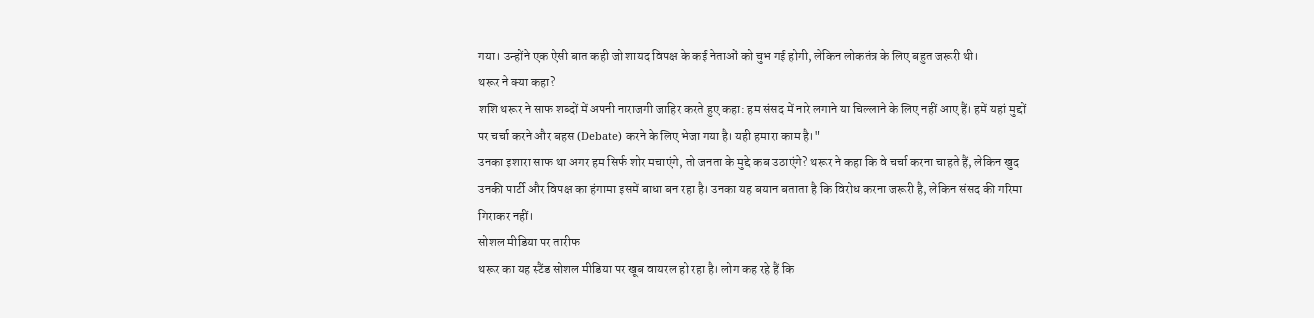गया। उन्होंने एक ऐसी बात कही जो शायद विपक्ष के कई नेताओं को चुभ गई होगी, लेकिन लोकतंत्र के लिए बहुत जरूरी थी।
थरूर ने क्या कहा?
शशि थरूर ने साफ शब्दों में अपनी नाराजगी जाहिर करते हुए कहा: हम संसद में नारे लगाने या चिल्लाने के लिए नहीं आए हैं। हमें यहां मुद्दों पर चर्चा करने और बहस (Debate) करने के लिए भेजा गया है। यही हमारा काम है।"
उनका इशारा साफ था अगर हम सिर्फ शोर मचाएंगे, तो जनता के मुद्दे कब उठाएंगे? थरूर ने कहा कि वे चर्चा करना चाहते हैं, लेकिन खुद उनकी पार्टी और विपक्ष का हंगामा इसमें बाधा बन रहा है। उनका यह बयान बताता है कि विरोध करना जरूरी है, लेकिन संसद की गरिमा गिराकर नहीं।
सोशल मीडिया पर तारीफ
थरूर का यह स्टैंड सोशल मीडिया पर खूब वायरल हो रहा है। लोग कह रहे हैं कि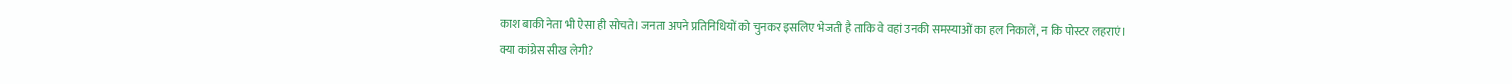काश बाकी नेता भी ऐसा ही सोचते। जनता अपने प्रतिनिधियों को चुनकर इसलिए भेजती है ताकि वे वहां उनकी समस्याओं का हल निकालें, न कि पोस्टर लहराएं।
क्या कांग्रेस सीख लेगी?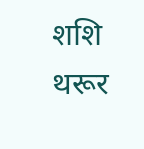शशि थरूर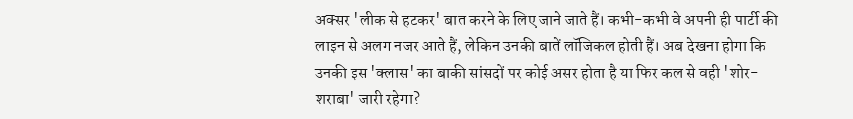अक्सर 'लीक से हटकर' बात करने के लिए जाने जाते हैं। कभी-कभी वे अपनी ही पार्टी की लाइन से अलग नजर आते हैं, लेकिन उनकी बातें लॉजिकल होती हैं। अब देखना होगा कि उनकी इस 'क्लास' का बाकी सांसदों पर कोई असर होता है या फिर कल से वही 'शोर-शराबा' जारी रहेगा?